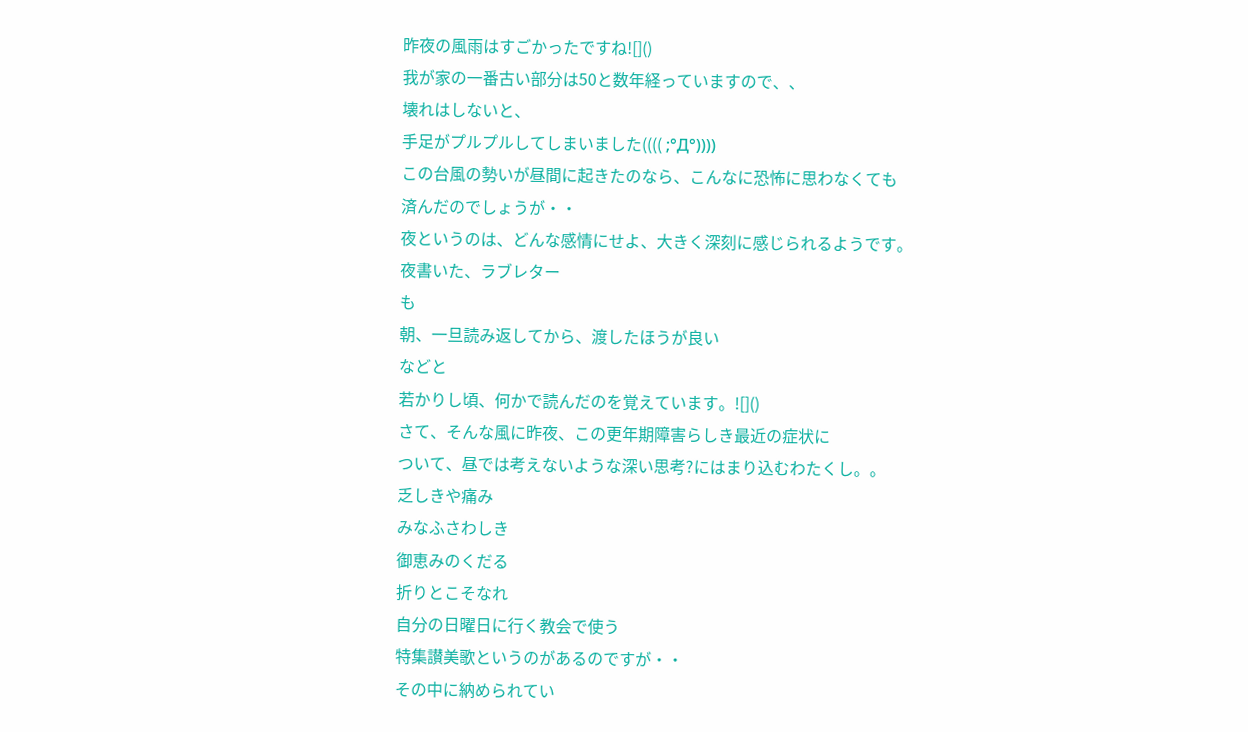昨夜の風雨はすごかったですね![]()
我が家の一番古い部分は50と数年経っていますので、、
壊れはしないと、
手足がプルプルしてしまいました(((( ;°Д°))))
この台風の勢いが昼間に起きたのなら、こんなに恐怖に思わなくても
済んだのでしょうが・・
夜というのは、どんな感情にせよ、大きく深刻に感じられるようです。
夜書いた、ラブレター
も
朝、一旦読み返してから、渡したほうが良い
などと
若かりし頃、何かで読んだのを覚えています。![]()
さて、そんな風に昨夜、この更年期障害らしき最近の症状に
ついて、昼では考えないような深い思考?にはまり込むわたくし。。
乏しきや痛み
みなふさわしき
御恵みのくだる
折りとこそなれ
自分の日曜日に行く教会で使う
特集讃美歌というのがあるのですが・・
その中に納められてい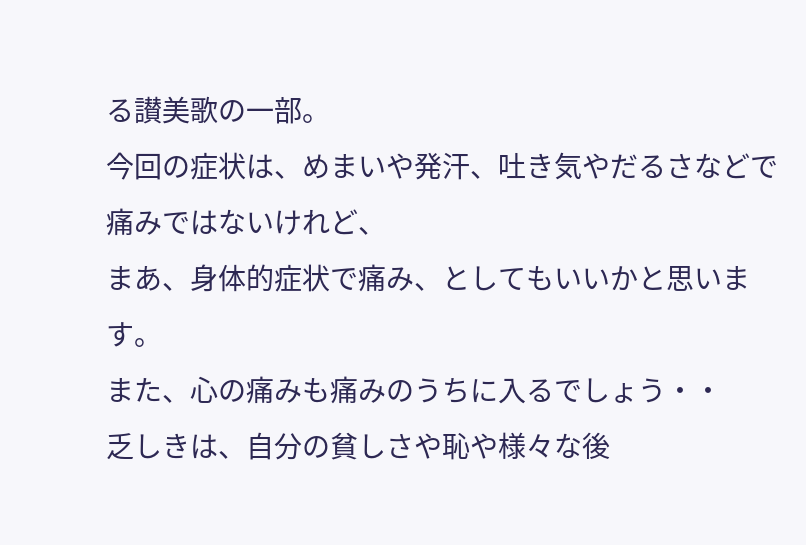る讃美歌の一部。
今回の症状は、めまいや発汗、吐き気やだるさなどで
痛みではないけれど、
まあ、身体的症状で痛み、としてもいいかと思います。
また、心の痛みも痛みのうちに入るでしょう・・
乏しきは、自分の貧しさや恥や様々な後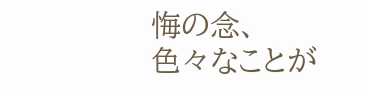悔の念、
色々なことが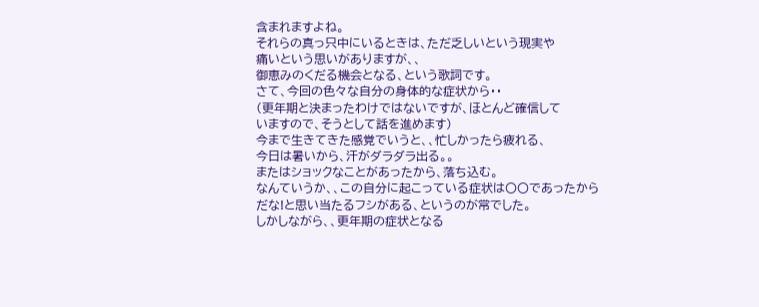含まれますよね。
それらの真っ只中にいるときは、ただ乏しいという現実や
痛いという思いがありますが、、
御恵みのくだる機会となる、という歌詞です。
さて、今回の色々な自分の身体的な症状から・・
(更年期と決まったわけではないですが、ほとんど確信して
いますので、そうとして話を進めます)
今まで生きてきた感覚でいうと、、忙しかったら疲れる、
今日は暑いから、汗がダラダラ出る。。
またはショックなことがあったから、落ち込む。
なんていうか、、この自分に起こっている症状は〇〇であったから
だな!と思い当たるフシがある、というのが常でした。
しかしながら、、更年期の症状となる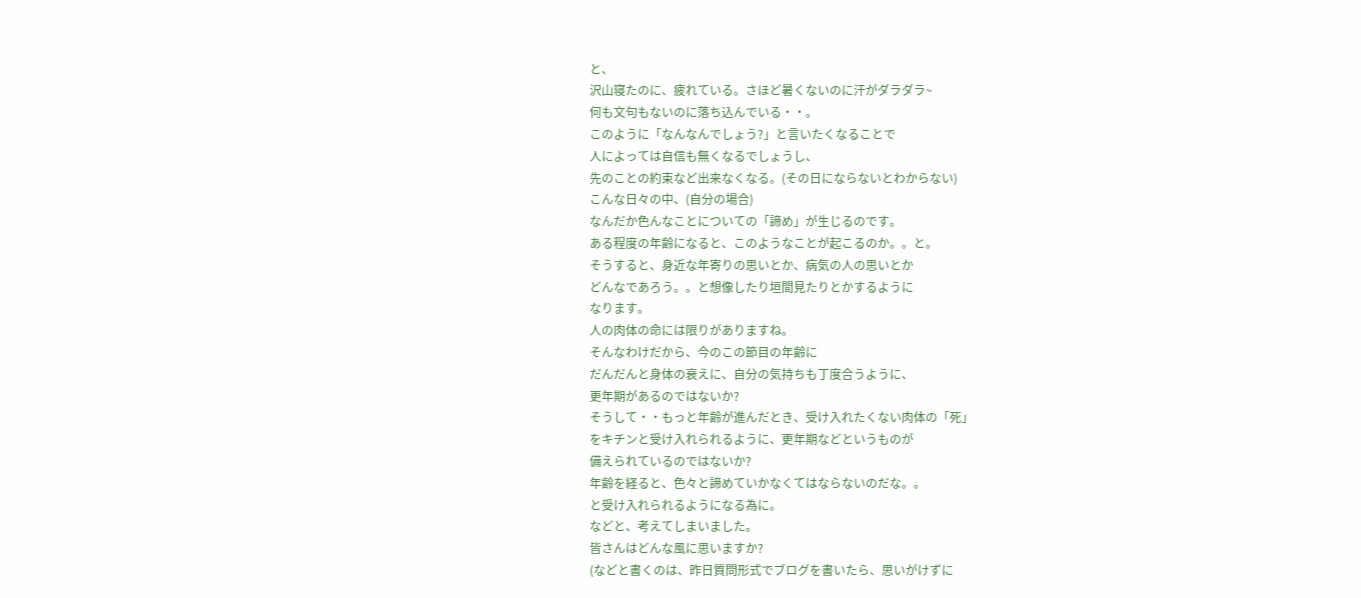と、
沢山寝たのに、疲れている。さほど暑くないのに汗がダラダラ~
何も文句もないのに落ち込んでいる・・。
このように「なんなんでしょう?」と言いたくなることで
人によっては自信も無くなるでしょうし、
先のことの約束など出来なくなる。(その日にならないとわからない)
こんな日々の中、(自分の場合)
なんだか色んなことについての「諦め」が生じるのです。
ある程度の年齢になると、このようなことが起こるのか。。と。
そうすると、身近な年寄りの思いとか、病気の人の思いとか
どんなであろう。。と想像したり垣間見たりとかするように
なります。
人の肉体の命には限りがありますね。
そんなわけだから、今のこの節目の年齢に
だんだんと身体の衰えに、自分の気持ちも丁度合うように、
更年期があるのではないか?
そうして・・もっと年齢が進んだとき、受け入れたくない肉体の「死」
をキチンと受け入れられるように、更年期などというものが
備えられているのではないか?
年齢を経ると、色々と諦めていかなくてはならないのだな。。
と受け入れられるようになる為に。
などと、考えてしまいました。
皆さんはどんな風に思いますか?
(などと書くのは、昨日質問形式でブログを書いたら、思いがけずに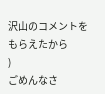沢山のコメントをもらえたから
)
ごめんなさ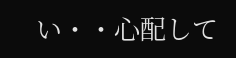い・・心配して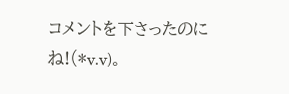コメントを下さったのにね!(*v.v)。